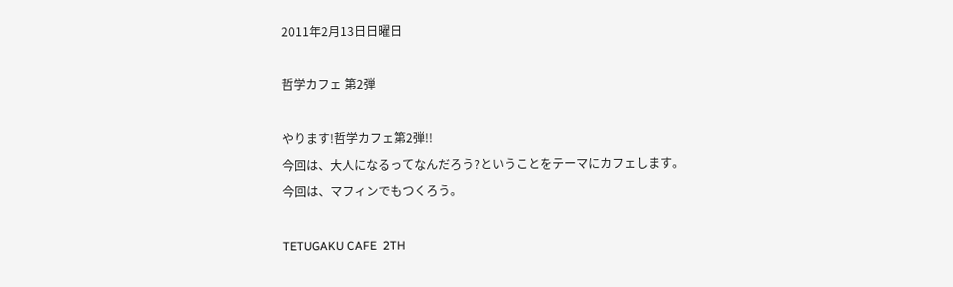2011年2月13日日曜日

哲学カフェ 第2弾

やります!哲学カフェ第2弾!!
今回は、大人になるってなんだろう?ということをテーマにカフェします。
今回は、マフィンでもつくろう。

TETUGAKU CAFE  2TH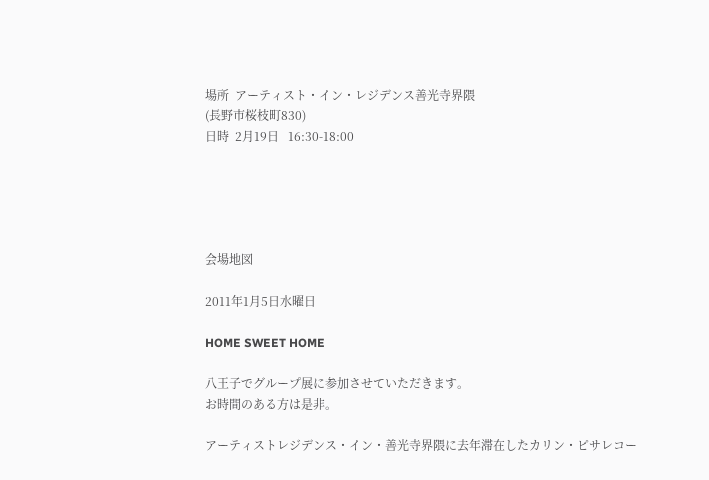場所  アーティスト・イン・レジデンス善光寺界隈
(長野市桜枝町830)
日時  2月19日   16:30-18:00





会場地図

2011年1月5日水曜日

HOME SWEET HOME

八王子でグループ展に参加させていただきます。
お時間のある方は是非。

アーティストレジデンス・イン・善光寺界隈に去年滞在したカリン・ピサレコー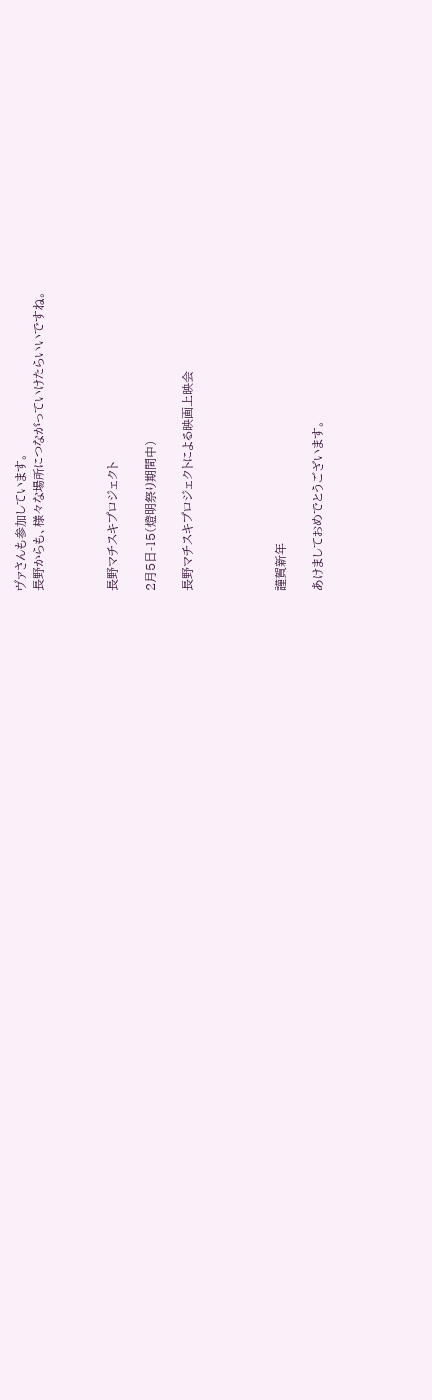ヴァさんも参加しています。
長野からも、様々な場所につながっていけたらいいですね。



長野マチスキプロジェクト

2月5日-15(燈明祭り期間中)

長野マチスキプロジェクトによる映画上映会




謹賀新年

あけましておめでとうございます。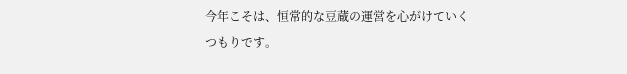今年こそは、恒常的な豆蔵の運営を心がけていくつもりです。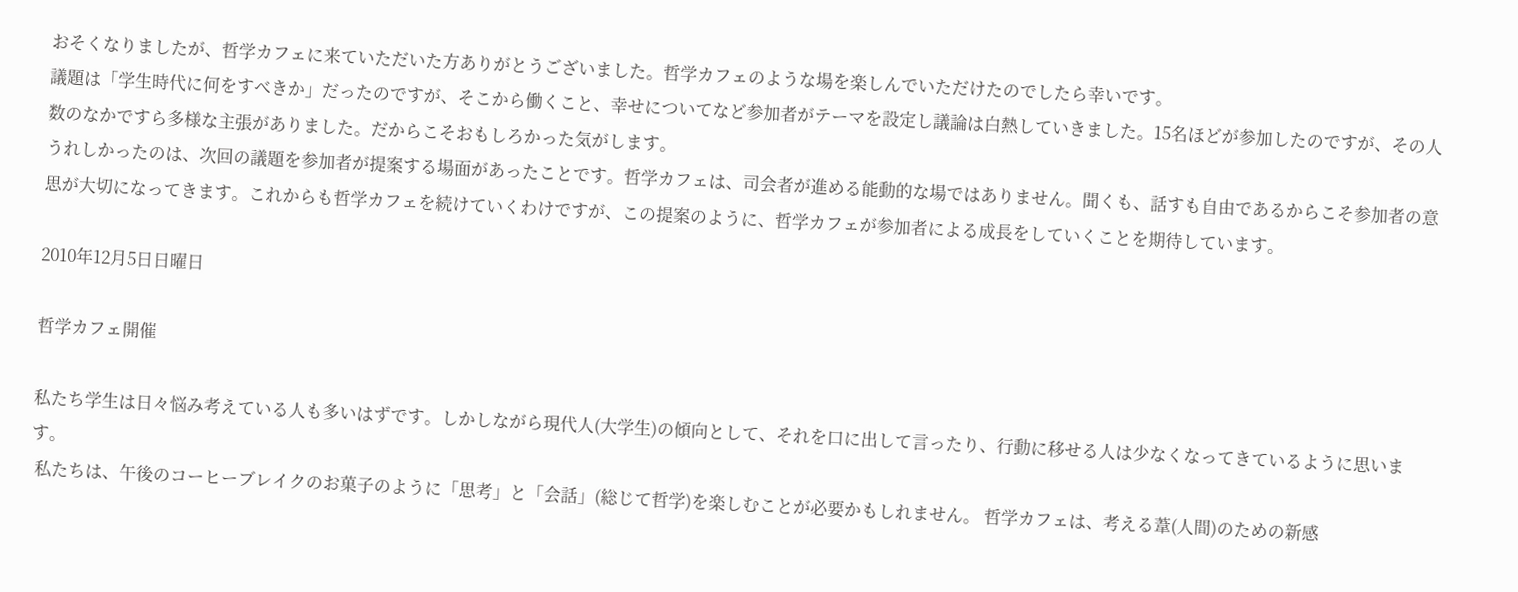おそくなりましたが、哲学カフェに来ていただいた方ありがとうございました。哲学カフェのような場を楽しんでいただけたのでしたら幸いです。
議題は「学生時代に何をすべきか」だったのですが、そこから働くこと、幸せについてなど参加者がテーマを設定し議論は白熱していきました。15名ほどが参加したのですが、その人数のなかですら多様な主張がありました。だからこそおもしろかった気がします。
うれしかったのは、次回の議題を参加者が提案する場面があったことです。哲学カフェは、司会者が進める能動的な場ではありません。聞くも、話すも自由であるからこそ参加者の意思が大切になってきます。これからも哲学カフェを続けていくわけですが、この提案のように、哲学カフェが参加者による成長をしていくことを期待しています。

2010年12月5日日曜日

哲学カフェ開催

私たち学生は日々悩み考えている人も多いはずです。しかしながら現代人(大学生)の傾向として、それを口に出して言ったり、行動に移せる人は少なくなってきているように思います。
 私たちは、午後のコーヒーブレイクのお菓子のように「思考」と「会話」(総じて哲学)を楽しむことが必要かもしれません。 哲学カフェは、考える葦(人間)のための新感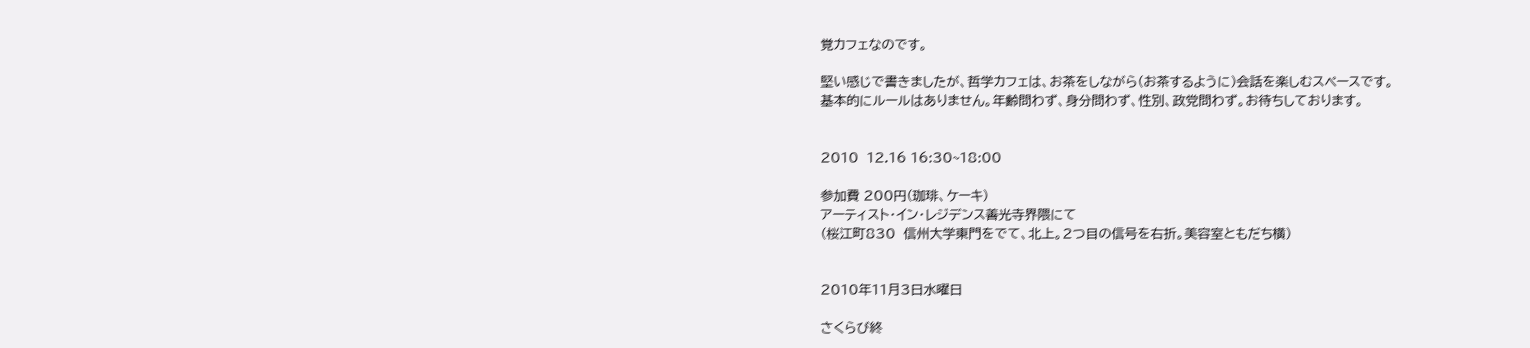覚カフェなのです。

堅い感じで書きましたが、哲学カフェは、お茶をしながら(お茶するように)会話を楽しむスペースです。
基本的にルールはありません。年齢問わず、身分問わず、性別、政党問わず。お待ちしております。


2010  12.16 16:30~18:00

参加費 200円(珈琲、ケーキ)
アーティスト・イン・レジデンス善光寺界隈にて
(桜江町830  信州大学東門をでて、北上。2つ目の信号を右折。美容室ともだち横)


2010年11月3日水曜日

さくらび終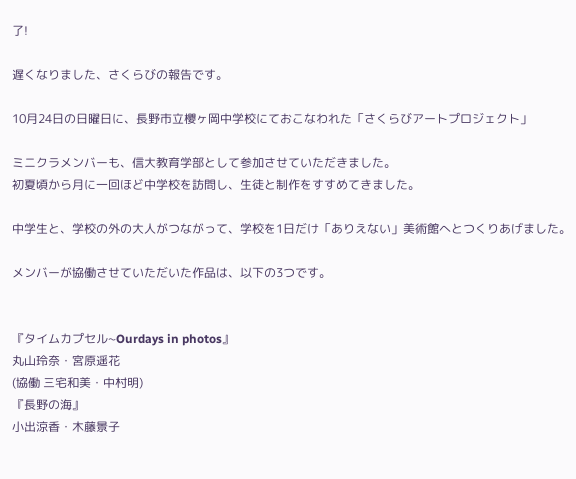了!

遅くなりました、さくらびの報告です。

10月24日の日曜日に、長野市立櫻ヶ岡中学校にておこなわれた「さくらびアートプロジェクト」

ミニクラメンバーも、信大教育学部として参加させていただきました。
初夏頃から月に一回ほど中学校を訪問し、生徒と制作をすすめてきました。

中学生と、学校の外の大人がつながって、学校を1日だけ「ありえない」美術館へとつくりあげました。

メンバーが協働させていただいた作品は、以下の3つです。


『タイムカプセル~Ourdays in photos』
丸山玲奈・宮原遥花
(協働 三宅和美・中村明)
『長野の海』
小出涼香・木藤景子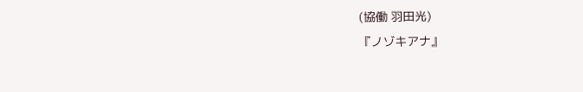(協働 羽田光)
『ノゾキアナ』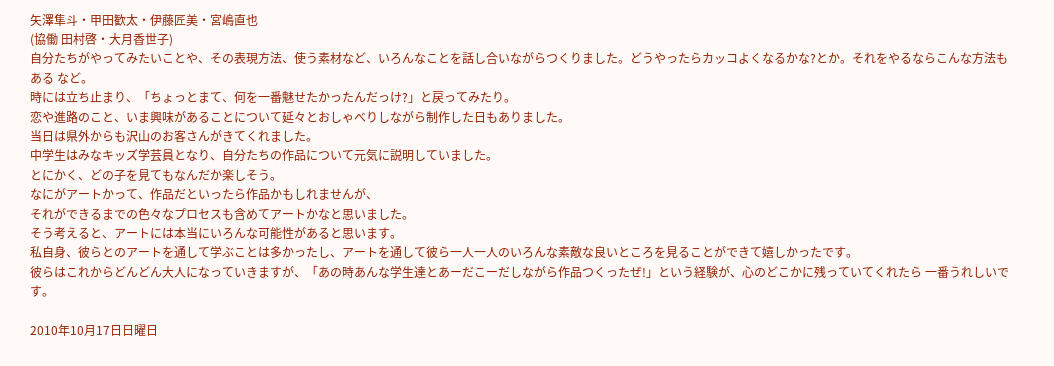矢澤隼斗・甲田歓太・伊藤匠美・宮嶋直也
(協働 田村啓・大月香世子)
自分たちがやってみたいことや、その表現方法、使う素材など、いろんなことを話し合いながらつくりました。どうやったらカッコよくなるかな?とか。それをやるならこんな方法もある など。
時には立ち止まり、「ちょっとまて、何を一番魅せたかったんだっけ?」と戻ってみたり。
恋や進路のこと、いま興味があることについて延々とおしゃべりしながら制作した日もありました。
当日は県外からも沢山のお客さんがきてくれました。
中学生はみなキッズ学芸員となり、自分たちの作品について元気に説明していました。
とにかく、どの子を見てもなんだか楽しそう。
なにがアートかって、作品だといったら作品かもしれませんが、
それができるまでの色々なプロセスも含めてアートかなと思いました。
そう考えると、アートには本当にいろんな可能性があると思います。
私自身、彼らとのアートを通して学ぶことは多かったし、アートを通して彼ら一人一人のいろんな素敵な良いところを見ることができて嬉しかったです。
彼らはこれからどんどん大人になっていきますが、「あの時あんな学生達とあーだこーだしながら作品つくったぜ!」という経験が、心のどこかに残っていてくれたら 一番うれしいです。

2010年10月17日日曜日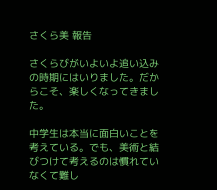さくら美 報告

さくらびがいよいよ追い込みの時期にはいりました。だからこそ、楽しくなってきました。

中学生は本当に面白いことを考えている。でも、美術と結びつけて考えるのは慣れていなくて難し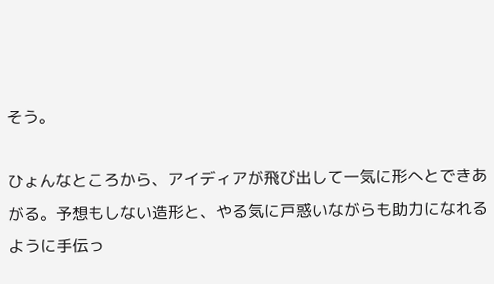そう。

ひょんなところから、アイディアが飛び出して一気に形へとできあがる。予想もしない造形と、やる気に戸惑いながらも助力になれるように手伝っ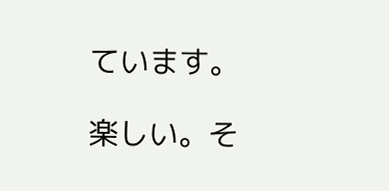ています。

楽しい。そ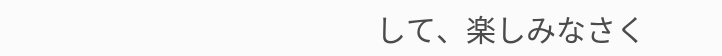して、楽しみなさく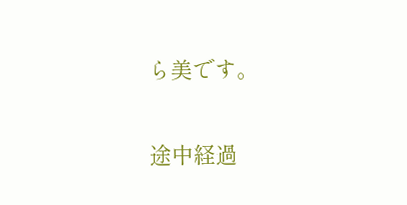ら美です。

途中経過